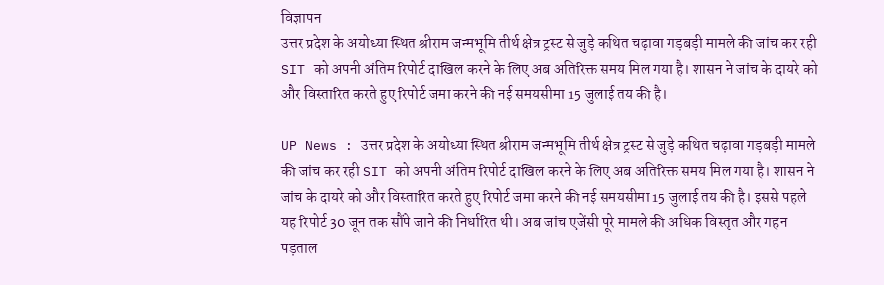विज्ञापन
उत्तर प्रदेश के अयोध्या स्थित श्रीराम जन्मभूमि तीर्थ क्षेत्र ट्रस्ट से जुड़े कथित चढ़ावा गड़बड़ी मामले की जांच कर रही SIT को अपनी अंतिम रिपोर्ट दाखिल करने के लिए अब अतिरिक्त समय मिल गया है। शासन ने जांच के दायरे को और विस्तारित करते हुए रिपोर्ट जमा करने की नई समयसीमा 15 जुलाई तय की है।

UP News : उत्तर प्रदेश के अयोध्या स्थित श्रीराम जन्मभूमि तीर्थ क्षेत्र ट्रस्ट से जुड़े कथित चढ़ावा गड़बड़ी मामले की जांच कर रही SIT को अपनी अंतिम रिपोर्ट दाखिल करने के लिए अब अतिरिक्त समय मिल गया है। शासन ने जांच के दायरे को और विस्तारित करते हुए रिपोर्ट जमा करने की नई समयसीमा 15 जुलाई तय की है। इससे पहले यह रिपोर्ट 30 जून तक सौंपे जाने की निर्धारित थी। अब जांच एजेंसी पूरे मामले की अधिक विस्तृत और गहन पड़ताल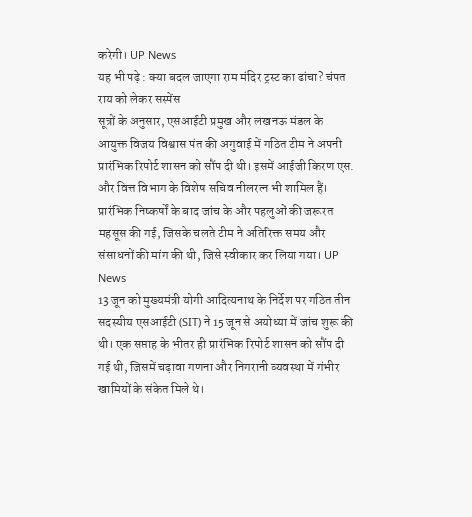करेगी। UP News
यह भी पढ़े : क्या बदल जाएगा राम मंदिर ट्रस्ट का ढांचा? चंपत राय को लेकर सस्पेंस
सूत्रों के अनुसार, एसआईटी प्रमुख और लखनऊ मंडल के आयुक्त विजय विश्वास पंत की अगुवाई में गठित टीम ने अपनी प्रारंभिक रिपोर्ट शासन को सौंप दी थी। इसमें आईजी किरण एस. और वित्त विभाग के विशेष सचिव नीलरत्न भी शामिल हैं। प्रारंभिक निष्कर्षों के बाद जांच के और पहलुओं की जरूरत महसूस की गई, जिसके चलते टीम ने अतिरिक्त समय और संसाधनों की मांग की थी, जिसे स्वीकार कर लिया गया। UP News
13 जून को मुख्यमंत्री योगी आदित्यनाथ के निर्देश पर गठित तीन सदस्यीय एसआईटी (SIT) ने 15 जून से अयोध्या में जांच शुरू की थी। एक सप्ताह के भीतर ही प्रारंभिक रिपोर्ट शासन को सौंप दी गई थी, जिसमें चढ़ावा गणना और निगरानी व्यवस्था में गंभीर खामियों के संकेत मिले थे।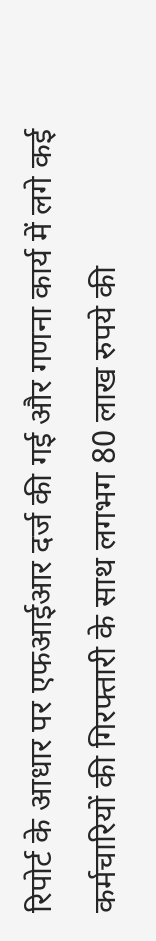रिपोर्ट के आधार पर एफआईआर दर्ज की गई और गणना कार्य में लगे कई कर्मचारियों की गिरफ्तारी के साथ लगभग 80 लाख रुपये की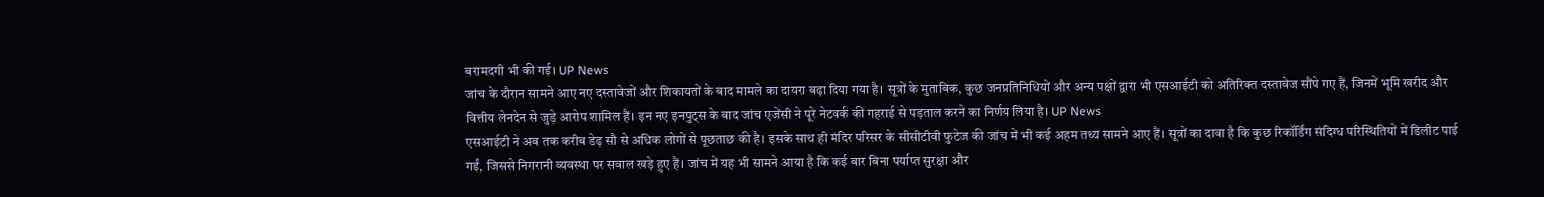बरामदगी भी की गई। UP News
जांच के दौरान सामने आए नए दस्तावेजों और शिकायतों के बाद मामले का दायरा बढ़ा दिया गया है। सूत्रों के मुताबिक, कुछ जनप्रतिनिधियों और अन्य पक्षों द्वारा भी एसआईटी को अतिरिक्त दस्तावेज सौंपे गए हैं, जिनमें भूमि खरीद और वित्तीय लेनदेन से जुड़े आरोप शामिल हैं। इन नए इनपुट्स के बाद जांच एजेंसी ने पूरे नेटवर्क की गहराई से पड़ताल करने का निर्णय लिया है। UP News
एसआईटी ने अब तक करीब डेढ़ सौ से अधिक लोगों से पूछताछ की है। इसके साथ ही मंदिर परिसर के सीसीटीवी फुटेज की जांच में भी कई अहम तथ्य सामने आए हैं। सूत्रों का दावा है कि कुछ रिकॉर्डिंग संदिग्ध परिस्थितियों में डिलीट पाई गईं, जिससे निगरानी व्यवस्था पर सवाल खड़े हुए हैं। जांच में यह भी सामने आया है कि कई बार बिना पर्याप्त सुरक्षा और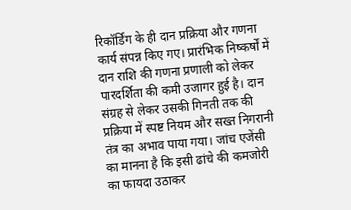रिकॉर्डिंग के ही दान प्रक्रिया और गणना कार्य संपन्न किए गए। प्रारंभिक निष्कर्षों में दान राशि की गणना प्रणाली को लेकर पारदर्शिता की कमी उजागर हुई है। दान संग्रह से लेकर उसकी गिनती तक की प्रक्रिया में स्पष्ट नियम और सख्त निगरानी तंत्र का अभाव पाया गया। जांच एजेंसी का मानना है कि इसी ढांचे की कमजोरी का फायदा उठाकर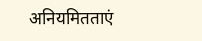अनियमितताएं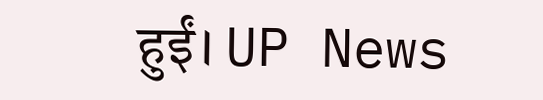हुईं। UP News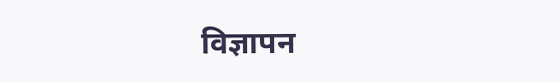विज्ञापन